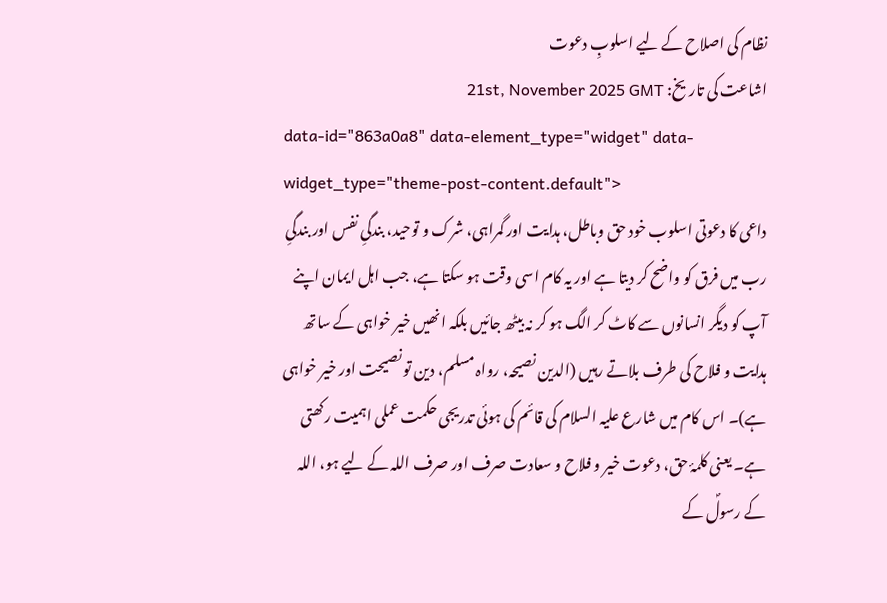نظام کی اصلاح کے لیے اسلوبِ دعوت
اشاعت کی تاریخ: 21st, November 2025 GMT
data-id="863a0a8" data-element_type="widget" data-widget_type="theme-post-content.default">
داعی کا دعوتی اسلوب خود حق وباطل، ہدایت اور گمراہی، شرک و توحید، بندگیِ نفس اور بندگیِ رب میں فرق کو واضح کر دیتا ہے اور یہ کام اسی وقت ہو سکتا ہے، جب اہل ایمان اپنے آپ کو دیگر انسانوں سے کاٹ کر الگ ہو کر نہ بیٹھ جائیں بلکہ انھیں خیر خواہی کے ساتھ ہدایت و فلاح کی طرف بلاتے رہیں (الدین نصیحہ، رواہ مسلم، دین تو نصیحت اور خیر خواہی ہے)۔ اس کام میں شارع علیہ السلام کی قائم کی ہوئی تدریجی حکمت عملی اہمیت رکھتی ہے۔ یعنی کلمۂ حق، دعوت خیر و فلاح و سعادت صرف اور صرف اللہ کے لیے ہو، اللہ کے رسولؐ کے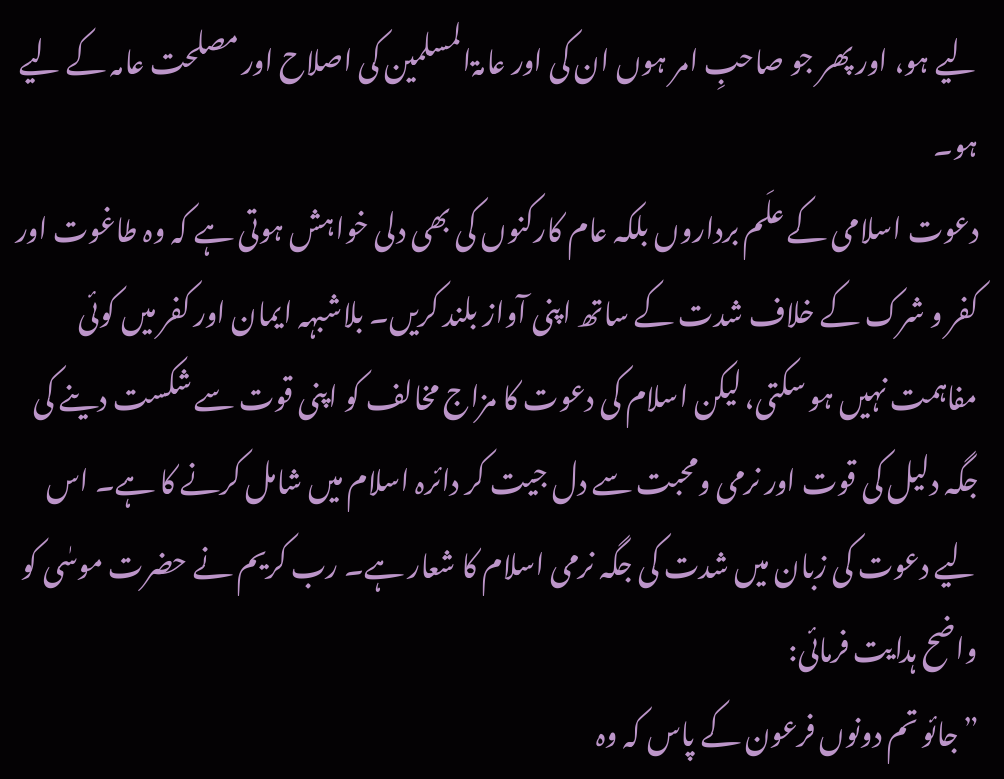لیے ہو، اور پھر جو صاحبِ امر ہوں ان کی اور عامۃالمسلمین کی اصلاح اور مصلحت عامہ کے لیے ہو۔
دعوت اسلامی کے علَم برداروں بلکہ عام کارکنوں کی بھی دلی خواہش ہوتی ہے کہ وہ طاغوت اور کفر و شرک کے خلاف شدت کے ساتھ اپنی آواز بلند کریں۔ بلاشبہہ ایمان اور کفر میں کوئی مفاہمت نہیں ہو سکتی، لیکن اسلام کی دعوت کا مزاج مخالف کو اپنی قوت سے شکست دینے کی جگہ دلیل کی قوت اور نرمی ومحبت سے دل جیت کر دائرہ اسلام میں شامل کرنے کا ہے۔ اس لیے دعوت کی زبان میں شدت کی جگہ نرمی اسلام کا شعار ہے۔ رب کریم نے حضرت موسٰی کو واضح ہدایت فرمائی:
”جائو تم دونوں فرعون کے پاس کہ وہ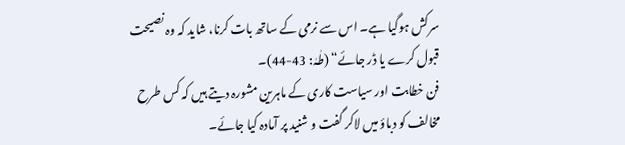سرکش ہوگیا ہے۔ اس سے نرمی کے ساتھ بات کرنا، شاید کہ وہ نصیحت قبول کرے یا ڈر جائے“ (طٰہٰ: 43-44)۔
فن خطابت اور سیاست کاری کے ماہرین مشورہ دیتے ہیں کہ کس طرح مخالف کو دباؤ میں لاکر گفت و شنید پر آمادہ کیا جائے۔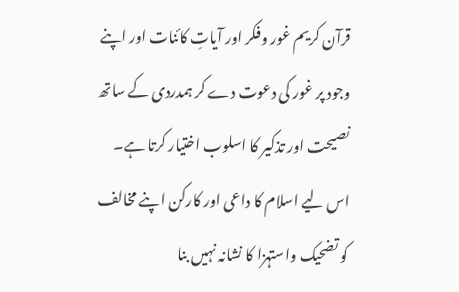قرآن کریم غور وفکر اور آیاتِ کائنات اور اپنے وجود پر غور کی دعوت دے کر ہمدردی کے ساتھ نصیحت اور تذکیر کا اسلوب اختیار کرتا ہے۔ اس لیے اسلام کا داعی اور کارکن اپنے مخالف کو تضحیک واستہزا کا نشانہ نہیں بنا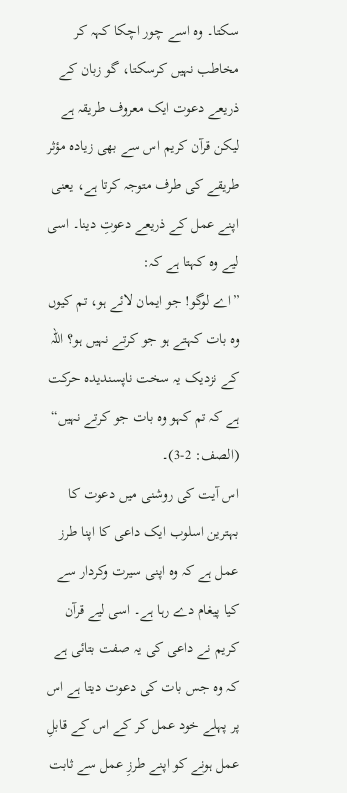سکتا۔ وہ اسے چور اچکا کہہ کر مخاطب نہیں کرسکتا، گو زبان کے ذریعے دعوت ایک معروف طریقہ ہے لیکن قرآن کریم اس سے بھی زیادہ مؤثر طریقے کی طرف متوجہ کرتا ہے، یعنی اپنے عمل کے ذریعے دعوتِ دینا۔ اسی لیے وہ کہتا ہے کہ:
”اے لوگو! جو ایمان لائے ہو، تم کیوں وہ بات کہتے ہو جو کرتے نہیں ہو؟ اللہ کے نزدیک یہ سخت ناپسندیدہ حرکت ہے کہ تم کہو وہ بات جو کرتے نہیں“ (الصف: 2-3)۔
اس آیت کی روشنی میں دعوت کا بہترین اسلوب ایک داعی کا اپنا طرز عمل ہے کہ وہ اپنی سیرت وکردار سے کیا پیغام دے رہا ہے۔ اسی لیے قرآن کریم نے داعی کی یہ صفت بتائی ہے کہ وہ جس بات کی دعوت دیتا ہے اس پر پہلے خود عمل کر کے اس کے قابلِ عمل ہونے کو اپنے طرزِ عمل سے ثابت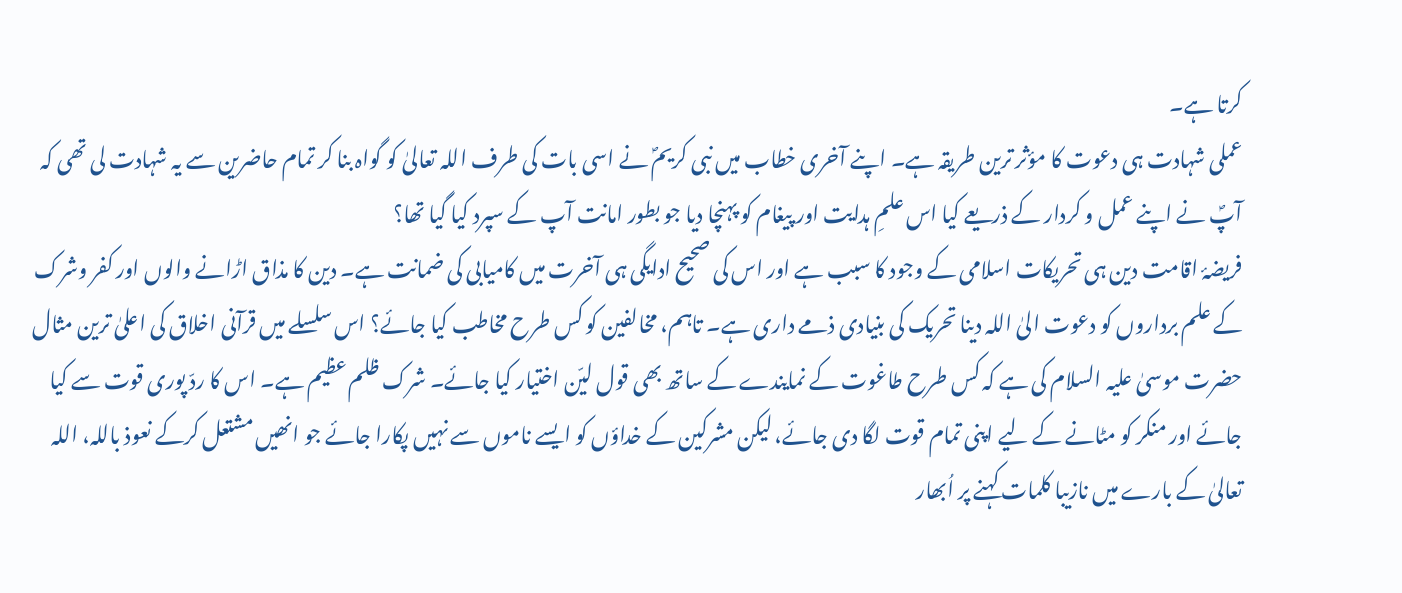کرتا ہے۔
عملی شہادت ہی دعوت کا مؤثر ترین طریقہ ہے۔ اپنے آخری خطاب میں نبی کریمؐ نے اسی بات کی طرف اللہ تعالیٰ کو گواہ بنا کر تمام حاضرین سے یہ شہادت لی تھی کہ آپؐ نے اپنے عمل و کردار کے ذریعے کیا اس علمِ ہدایت اور پیغام کو پہنچا دیا جو بطور امانت آپ کے سپرد کیا گیا تھا؟
فریضۂ اقامت دین ہی تحریکات اسلامی کے وجود کا سبب ہے اور اس کی صحیح ادایگی ہی آخرت میں کامیابی کی ضمانت ہے۔ دین کا مذاق اڑانے والوں اور کفر وشرک کے علم برداروں کو دعوت الیٰ اللہ دینا تحریک کی بنیادی ذمے داری ہے۔ تاہم، مخالفین کو کس طرح مخاطب کیا جائے؟ اس سلسلے میں قرآنی اخلاق کی اعلیٰ ترین مثال حضرت موسیٰ علیہ السلام کی ہے کہ کس طرح طاغوت کے نمایندے کے ساتھ بھی قول لیّن اختیار کیا جائے۔ شرک ظلم عظیم ہے۔ اس کا ردّ پوری قوت سے کیا جائے اور منکر کو مٹانے کے لیے اپنی تمام قوت لگا دی جائے، لیکن مشرکین کے خداؤں کو ایسے ناموں سے نہیں پکارا جائے جو انھیں مشتعل کرکے نعوذ باللہ، اللہ تعالیٰ کے بارے میں نازیبا کلمات کہنے پر اُبھار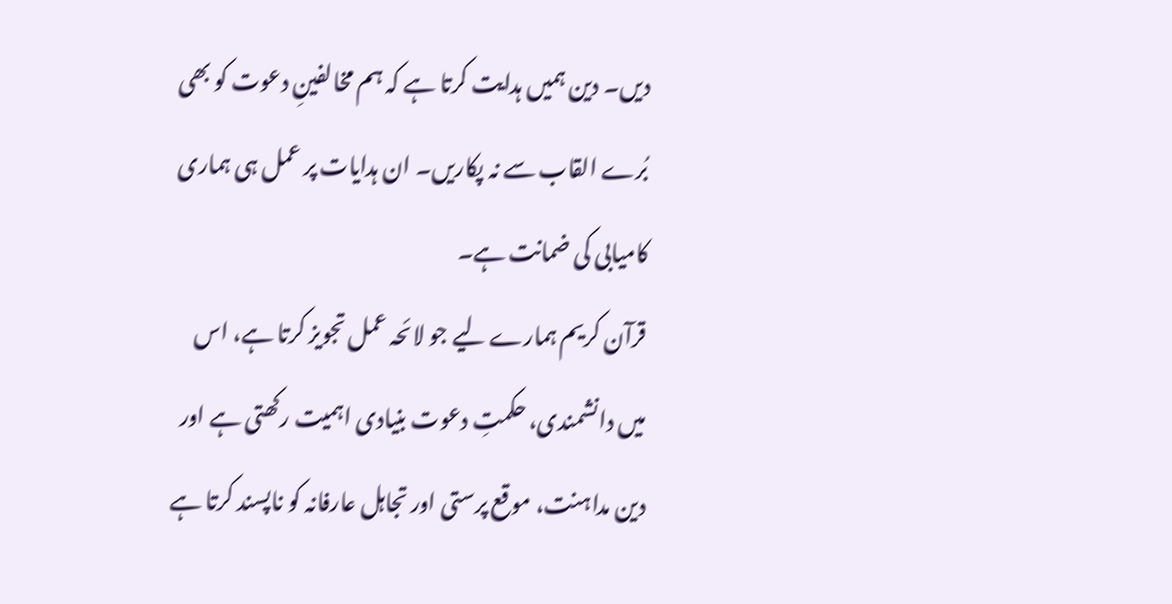دیں۔ دین ہمیں ہدایت کرتا ہے کہ ہم مخالفینِ دعوت کو بھی بُرے القاب سے نہ پکاریں۔ ان ہدایات پر عمل ہی ہماری کامیابی کی ضمانت ہے۔
قرآن کریم ہمارے لیے جو لائحہ عمل تجویز کرتا ہے، اس میں دانشمندی، حکمتِ دعوت بنیادی اہمیت رکھتی ہے اور دین مداہنت، موقع پرستی اور تجاہل عارفانہ کو ناپسند کرتا ہے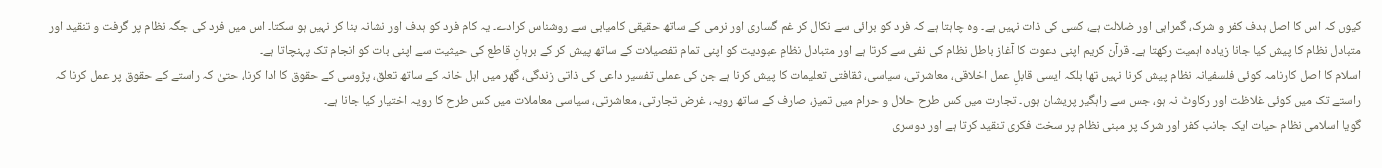کیوں کہ اس کا اصل ہدف کفر و شرک، گمراہی اور ضلالت ہے، کسی کی ذات نہیں ہے۔ وہ چاہتا ہے کہ فرد کو برائی سے نکال کر غم گساری اور نرمی کے ساتھ حقیقی کامیابی سے روشناس کرادے۔ یہ کام فرد کو ہدف اور نشانہ بنا کر نہیں ہو سکتا۔ اس میں فرد کی جگہ نظام پر گرفت و تنقید اور متبادل نظام کا پیش کیا جانا زیادہ اہمیت رکھتا ہے۔ قرآن کریم اپنی دعوت کا آغاز باطل نظام کی نفی سے کرتا ہے اور متبادل نظامِ عبودیت کو اپنی تمام تفصیلات کے ساتھ پیش کر کے برہانِ قاطع کی حیثیت سے اپنی بات کو انجام تک پہنچاتا ہے۔
اسلام کا اصل کارنامہ کوئی فلسفیانہ نظام پیش کرنا نہیں تھا بلکہ ایسی قابلِ عمل اخلاقی، معاشرتی، سیاسی، ثقافتی تعلیمات کا پیش کرنا ہے جن کی عملی تفسیر داعی کی ذاتی زندگی، گھر میں اہل خانہ کے ساتھ تعلق، پڑوسی کے حقوق کا ادا کرنا، حتیٰ کہ راستے کے حقوق پر عمل کرنا کہ راستے تک میں کوئی غلاظت اور رکاوٹ نہ ہو، جس سے راہگیر پریشان ہوں۔ تجارت میں کس طرح حلال و حرام میں تمیز، صارف کے ساتھ رویہ، غرض تجارتی، معاشرتی، سیاسی معاملات میں کس طرح کا رویہ اختیار کیا جانا ہے۔
گویا اسلامی نظام حیات ایک جانب کفر اور شرک پر مبنی نظام پر سخت فکری تنقید کرتا ہے اور دوسری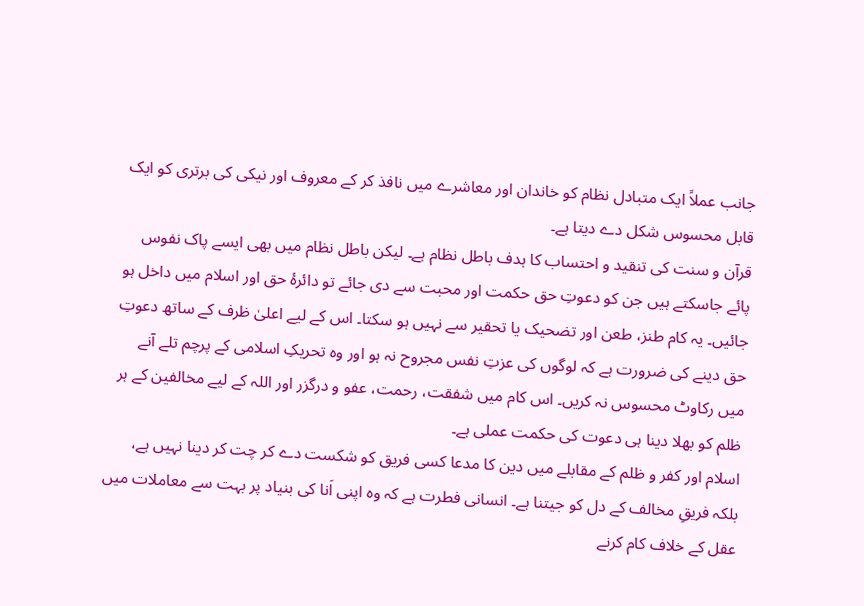جانب عملاً ایک متبادل نظام کو خاندان اور معاشرے میں نافذ کر کے معروف اور نیکی کی برتری کو ایک قابل محسوس شکل دے دیتا ہے۔
قرآن و سنت کی تنقید و احتساب کا ہدف باطل نظام ہے۔ لیکن باطل نظام میں بھی ایسے پاک نفوس پائے جاسکتے ہیں جن کو دعوتِ حق حکمت اور محبت سے دی جائے تو دائرۂ حق اور اسلام میں داخل ہو جائیں۔ یہ کام طنز، طعن اور تضحیک یا تحقیر سے نہیں ہو سکتا۔ اس کے لیے اعلیٰ ظرف کے ساتھ دعوتِ حق دینے کی ضرورت ہے کہ لوگوں کی عزتِ نفس مجروح نہ ہو اور وہ تحریکِ اسلامی کے پرچم تلے آنے میں رکاوٹ محسوس نہ کریں۔ اس کام میں شفقت، رحمت، عفو و درگزر اور اللہ کے لیے مخالفین کے ہر ظلم کو بھلا دینا ہی دعوت کی حکمت عملی ہے۔
اسلام اور کفر و ظلم کے مقابلے میں دین کا مدعا کسی فریق کو شکست دے کر چت کر دینا نہیں ہے، بلکہ فریقِ مخالف کے دل کو جیتنا ہے۔ انسانی فطرت ہے کہ وہ اپنی اَنا کی بنیاد پر بہت سے معاملات میں عقل کے خلاف کام کرنے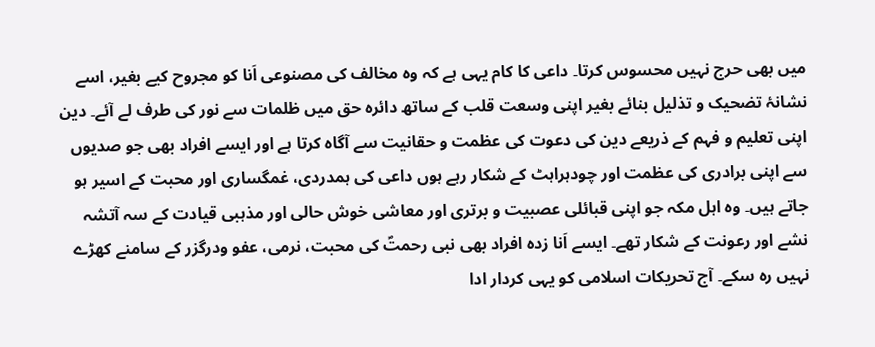میں بھی حرج نہیں محسوس کرتا۔ داعی کا کام یہی ہے کہ وہ مخالف کی مصنوعی اَنا کو مجروح کیے بغیر، اسے نشانۂ تضحیک و تذلیل بنائے بغیر اپنی وسعت قلب کے ساتھ دائرہ حق میں ظلمات سے نور کی طرف لے آئے۔ دین اپنی تعلیم و فہم کے ذریعے دین کی دعوت کی عظمت و حقانیت سے آگاہ کرتا ہے اور ایسے افراد بھی جو صدیوں سے اپنی برادری کی عظمت اور چودہراہٹ کے شکار رہے ہوں داعی کی ہمدردی، غمگساری اور محبت کے اسیر ہو جاتے ہیں۔ وہ اہل مکہ جو اپنی قبائلی عصبیت و برتری اور معاشی خوش حالی اور مذہبی قیادت کے سہ آتشہ نشے اور رعونت کے شکار تھے۔ ایسے اَنا زدہ افراد بھی نبی رحمتؐ کی محبت، نرمی، عفو ودرگزر کے سامنے کھڑے نہیں رہ سکے۔ آج تحریکات اسلامی کو یہی کردار ادا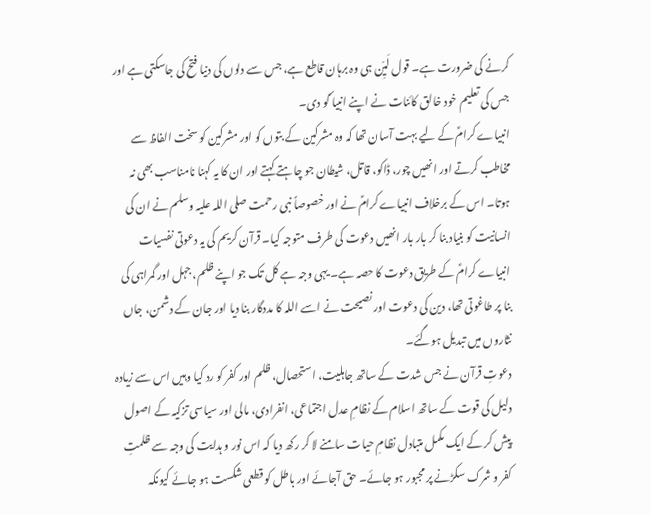کرنے کی ضرورت ہے۔ قول لَیِّن ہی وہ برہان قاطع ہے، جس سے دلوں کی دنیا فتح کی جاسکتی ہے اور جس کی تعلیم خود خالق کائنات نے اپنے انبیا ؑکو دی۔
انبیاے کرامؑ کے لیے بہت آسان تھا کہ وہ مشرکین کے بتوں کو اور مشرکین کو سخت الفاظ سے مخاطب کرتے اور انھیں چور، ڈاکو، قاتل، شیطان جو چاہتے کہتے اور ان کا یہ کہنا نامناسب بھی نہ ہوتا۔ اس کے برخلاف انبیاے کرامؑ نے اور خصوصاً نبی رحمت صلی اللہ علیہ وسلم نے ان کی انسانیت کو بنیاد بنا کر بار بار انھیں دعوت کی طرف متوجہ کیا۔ قرآن کریم کی یہ دعوتی نفسیات انبیاے کرامؑ کے طریق دعوت کا حصہ ہے۔ یہی وجہ ہے کل تک جو اپنے ظلم، جہل اور گمراہی کی بنا پر طاغوتی تھا، دین کی دعوت اور نصیحت نے اسے اللہ کا مددگار بنا دیا اور جان کے دشمن، جاں نثاروں میں تبدیل ہوگئے۔
دعوتِ قرآن نے جس شدت کے ساتھ جاہلیت، استحصال، ظلم اور کفر کو رد کیا وہیں اس سے زیادہ دلیل کی قوت کے ساتھ اسلام کے نظامِ عدل اجتماعی، انفرادی، مالی اور سیاسی تزکیہ کے اصول پیش کر کے ایک مکمل متبادل نظامِ حیات سامنے لا کر رکھ دیا کہ اس نور و ہدایت کی وجہ سے ظلمتِ کفر و شرک سکڑنے پر مجبور ہو جائے۔ حق آجائے اور باطل کو قطعی شکست ہو جائے کیونکہ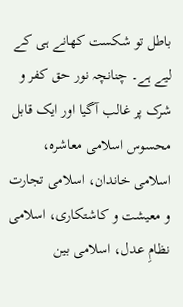باطل تو شکست کھانے ہی کے لیے ہے۔ چنانچہ نور حق کفر و شرک پر غالب آگیا اور ایک قابل محسوس اسلامی معاشرہ، اسلامی خاندان، اسلامی تجارت و معیشت و کاشتکاری، اسلامی نظامِ عدل، اسلامی بین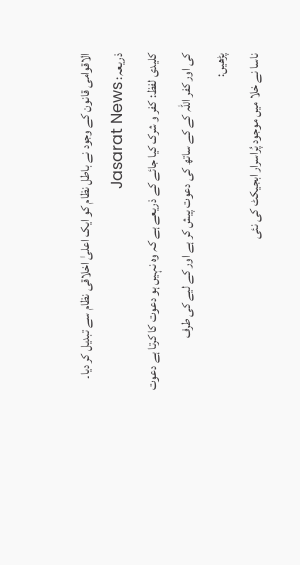الاقوامی قانون کے وجود نے باطل نظام کو ایک اعلیٰ اخلاقی نظام سے تبدیل کر دیا۔
ذریعہ: Jasarat News
کلیدی لفظ: کفر و شرک کیا جائے کے ذریعے ہے کہ وہ نہیں ہو دعوت کا کرتا ہے دعوت کی اور کفر اللہ کے کے ساتھ کی دعوت پیش کر ہے اور کے لیے کی طرف
پڑھیں:
ناسا نے خلا میں موجود پُراسرار ابجیکٹ کی نئی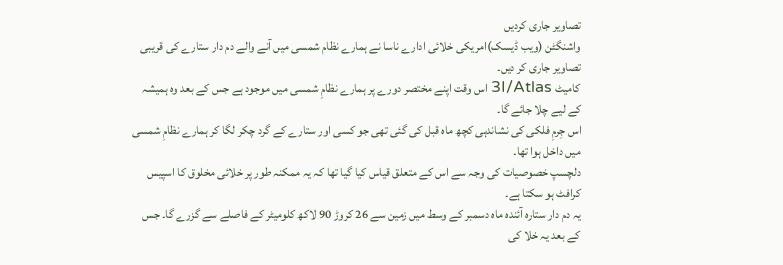تصاویر جاری کردیں
واشنگٹن (ویب ڈیسک)امریکی خلائی ادارے ناسا نے ہمارے نظام شمسی میں آنے والے دم دار ستارے کی قریبی تصاویر جاری کر دیں۔
کامیٹ 3I/Atlas اس وقت اپنے مختصر دورے پر ہمارے نظامِ شمسی میں موجود ہے جس کے بعد وہ ہمیشہ کے لیے چلا جائے گا۔
اس جِرمِ فلکی کی نشاندہی کچھ ماہ قبل کی گئی تھی جو کسی اور ستارے کے گرد چکر لگا کر ہمارے نظامِ شمسی میں داخل ہوا تھا۔
دلچسپ خصوصیات کی وجہ سے اس کے متعلق قیاس کیا گیا تھا کہ یہ ممکنہ طور پر خلائی مخلوق کا اسپیس کرافٹ ہو سکتا ہے۔
یہ دم دار ستارہ آئندہ ماہ دسمبر کے وسط میں زمین سے 26 کروڑ 90 لاکھ کلومیٹر کے فاصلے سے گزرے گا۔ جس کے بعد یہ خلا کی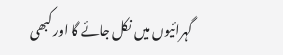گہرائیوں میں نکل جائے گا اور کبھی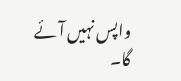واپس نہیں آئے گا۔